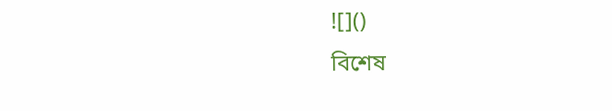![]()
বিশেষ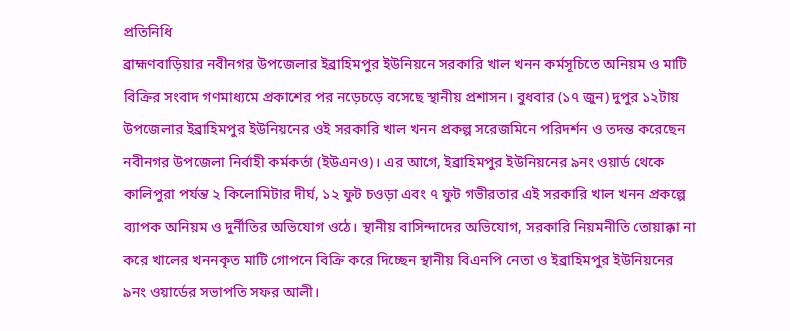প্রতিনিধি
ব্রাহ্মণবাড়িয়ার নবীনগর উপজেলার ইব্রাহিমপুর ইউনিয়নে সরকারি খাল খনন কর্মসূচিতে অনিয়ম ও মাটি বিক্রির সংবাদ গণমাধ্যমে প্রকাশের পর নড়েচড়ে বসেছে স্থানীয় প্রশাসন। বুধবার (১৭ জুন) দুপুর ১২টায় উপজেলার ইব্রাহিমপুর ইউনিয়নের ওই সরকারি খাল খনন প্রকল্প সরেজমিনে পরিদর্শন ও তদন্ত করেছেন নবীনগর উপজেলা নির্বাহী কর্মকর্তা (ইউএনও)। এর আগে, ইব্রাহিমপুর ইউনিয়নের ৯নং ওয়ার্ড থেকে কালিপুরা পর্যন্ত ২ কিলোমিটার দীর্ঘ, ১২ ফুট চওড়া এবং ৭ ফুট গভীরতার এই সরকারি খাল খনন প্রকল্পে ব্যাপক অনিয়ম ও দুর্নীতির অভিযোগ ওঠে। স্থানীয় বাসিন্দাদের অভিযোগ, সরকারি নিয়মনীতি তোয়াক্কা না করে খালের খননকৃত মাটি গোপনে বিক্রি করে দিচ্ছেন স্থানীয় বিএনপি নেতা ও ইব্রাহিমপুর ইউনিয়নের ৯নং ওয়ার্ডের সভাপতি সফর আলী।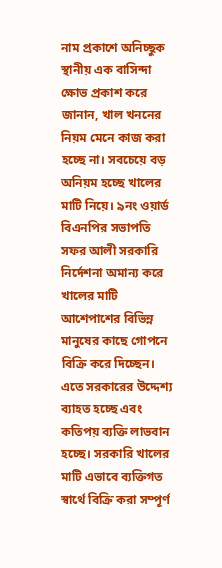নাম প্রকাশে অনিচ্ছুক স্থানীয় এক বাসিন্দা ক্ষোভ প্রকাশ করে জানান, খাল খননের নিয়ম মেনে কাজ করা হচ্ছে না। সবচেয়ে বড় অনিয়ম হচ্ছে খালের মাটি নিয়ে। ৯নং ওয়ার্ড বিএনপির সভাপতি সফর আলী সরকারি নির্দেশনা অমান্য করে খালের মাটি আশেপাশের বিভিন্ন মানুষের কাছে গোপনে বিক্রি করে দিচ্ছেন। এতে সরকারের উদ্দেশ্য ব্যাহত হচ্ছে এবং কতিপয় ব্যক্তি লাভবান হচ্ছে। সরকারি খালের মাটি এভাবে ব্যক্তিগত স্বার্থে বিক্রি করা সম্পূর্ণ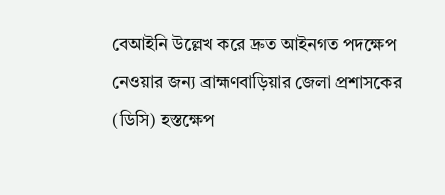বেআইনি উল্লেখ করে দ্রুত আইনগত পদক্ষেপ নেওয়ার জন্য ব্রাহ্মণবাড়িয়ার জেলা প্রশাসকের (ডিসি) হস্তক্ষেপ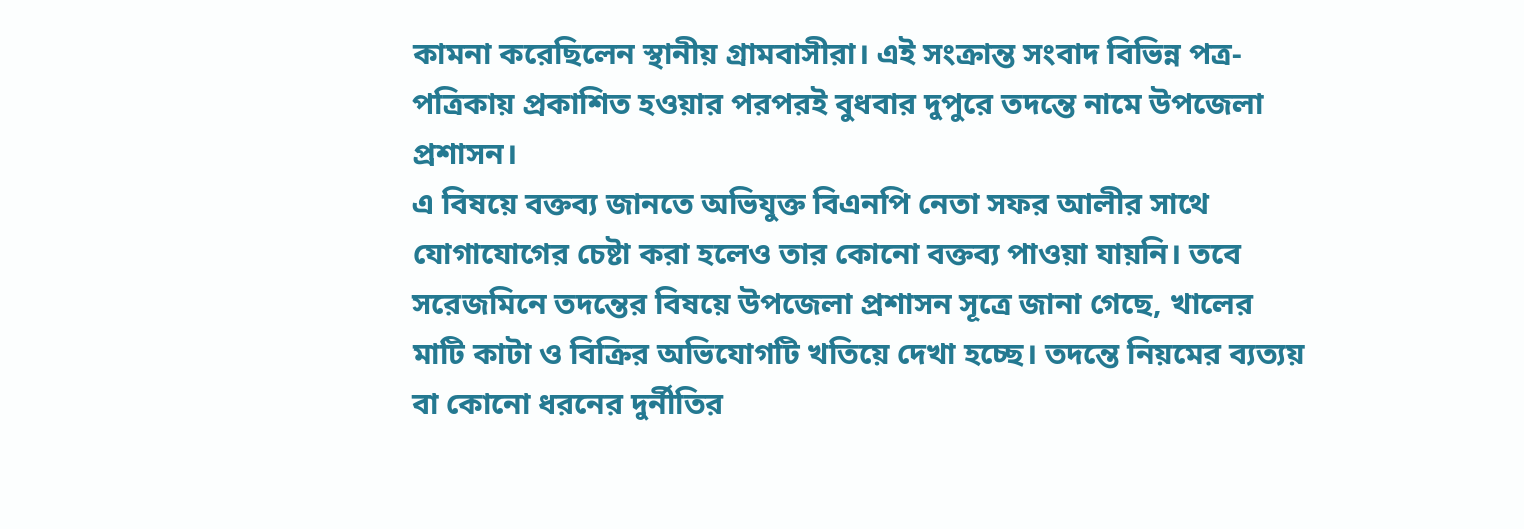কামনা করেছিলেন স্থানীয় গ্রামবাসীরা। এই সংক্রান্ত সংবাদ বিভিন্ন পত্র-পত্রিকায় প্রকাশিত হওয়ার পরপরই বুধবার দুপুরে তদন্তে নামে উপজেলা প্রশাসন।
এ বিষয়ে বক্তব্য জানতে অভিযুক্ত বিএনপি নেতা সফর আলীর সাথে যোগাযোগের চেষ্টা করা হলেও তার কোনো বক্তব্য পাওয়া যায়নি। তবে সরেজমিনে তদন্তের বিষয়ে উপজেলা প্রশাসন সূত্রে জানা গেছে, খালের মাটি কাটা ও বিক্রির অভিযোগটি খতিয়ে দেখা হচ্ছে। তদন্তে নিয়মের ব্যত্যয় বা কোনো ধরনের দুর্নীতির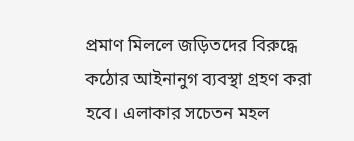প্রমাণ মিললে জড়িতদের বিরুদ্ধে কঠোর আইনানুগ ব্যবস্থা গ্রহণ করা হবে। এলাকার সচেতন মহল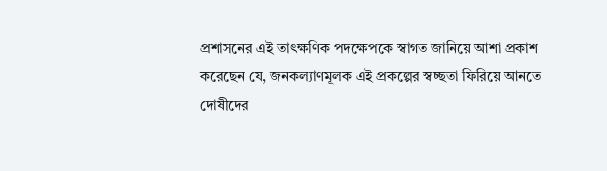প্রশাসনের এই তাৎক্ষণিক পদক্ষেপকে স্বাগত জানিয়ে আশা প্রকাশ করেছেন যে, জনকল্যাণমূলক এই প্রকল্পের স্বচ্ছতা ফিরিয়ে আনতে দোষীদের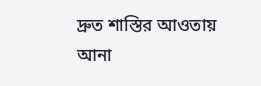দ্রুত শাস্তির আওতায় আনা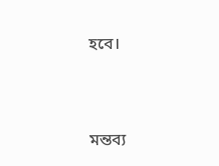হবে।



মন্তব্য